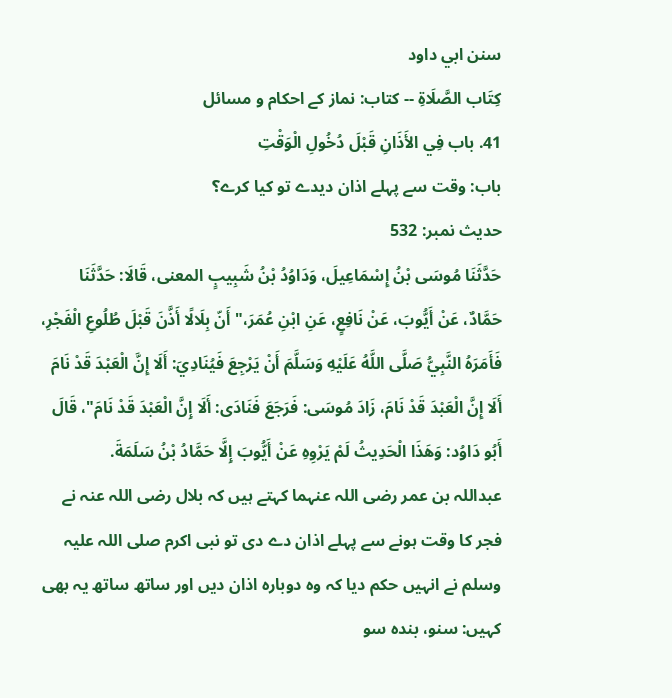سنن ابي داود
كِتَاب الصَّلَاةِ -- کتاب: نماز کے احکام و مسائل
41. باب فِي الأَذَانِ قَبْلَ دُخُولِ الْوَقْتِ
باب: وقت سے پہلے اذان دیدے تو کیا کرے؟
حدیث نمبر: 532
حَدَّثَنَا مُوسَى بْنُ إِسْمَاعِيلَ، وَدَاوُدُ بْنُ شَبِيبٍ المعنى، قَالَا: حَدَّثَنَا حَمَّادٌ، عَنْ أَيُّوبَ، عَنْ نَافِعٍ، عَنِ ابْنِ عُمَرَ،" أَنّ بِلَالًا أَذَّنَ قَبْلَ طُلُوعِ الْفَجْرِ، فَأَمَرَهُ النَّبِيُّ صَلَّى اللَّهُ عَلَيْهِ وَسَلَّمَ أَنْ يَرْجِعَ فَيُنَادِيَ: أَلَا إِنَّ الْعَبْدَ قَدْ نَامَ أَلَا إِنَّ الْعَبْدَ قَدْ نَامَ، زَادَ مُوسَى: فَرَجَعَ فَنَادَى: أَلَا إِنَّ الْعَبْدَ قَدْ نَامَ"، قَالَ أَبُو دَاوُد: وَهَذَا الْحَدِيثُ لَمْ يَرْوِهِ عَنْ أَيُّوبَ إِلَّا حَمَّادُ بْنُ سَلَمَةَ.
عبداللہ بن عمر رضی اللہ عنہما کہتے ہیں کہ بلال رضی اللہ عنہ نے فجر کا وقت ہونے سے پہلے اذان دے دی تو نبی اکرم صلی اللہ علیہ وسلم نے انہیں حکم دیا کہ وہ دوبارہ اذان دیں اور ساتھ ساتھ یہ بھی کہیں: سنو، بندہ سو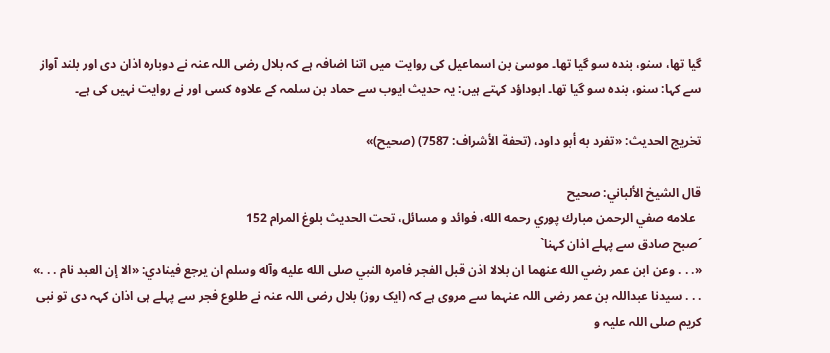گیا تھا، سنو، بندہ سو گیا تھا۔ موسیٰ بن اسماعیل کی روایت میں اتنا اضافہ ہے کہ بلال رضی اللہ عنہ نے دوبارہ اذان دی اور بلند آواز سے کہا: سنو، بندہ سو گیا تھا۔ ابوداؤد کہتے ہیں: یہ حدیث ایوب سے حماد بن سلمہ کے علاوہ کسی اور نے روایت نہیں کی ہے۔

تخریج الحدیث: «تفرد به أبو داود، (تحفة الأشراف: 7587) (صحیح)»

قال الشيخ الألباني: صحيح
  علامه صفي الرحمن مبارك پوري رحمه الله، فوائد و مسائل، تحت الحديث بلوغ المرام 152
´صبح صادق سے پہلے اذان کہنا`
«. . . وعن ابن عمر رضي الله عنهما ان بلالا اذن قبل الفجر فامره النبي صلى الله عليه وآله وسلم ان يرجع فينادي: «الا إن العبد نام . . .»
. . . سیدنا عبداللہ بن عمر رضی اللہ عنہما سے مروی ہے کہ (ایک روز) بلال رضی اللہ عنہ نے طلوع فجر سے پہلے ہی اذان کہہ دی تو نبی کریم صلی اللہ علیہ و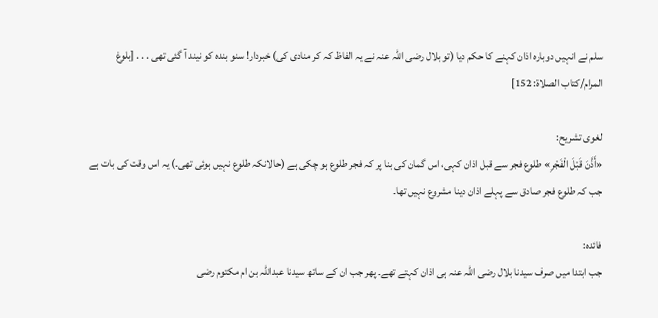سلم نے انہیں دوبارہ اذان کہنے کا حکم دیا (تو بلال رضی اللہ عنہ نے یہ الفاظ کہ کر منادی کی) خبردار! سنو بندہ کو نیند آ گئی تھی . . . [بلوغ المرام/كتاب الصلاة: 152]

لغوی تشریح:
«أَذَّنَ قَبْلَ الْفَجْرِ» طلوع فجر سے قبل اذان کہی، اس گمان کی بنا پر کہ فجر طلوع ہو چکی ہے (حالانکہ طلوع نہیں ہوئی تھی۔) یہ اس وقت کی بات ہے جب کہ طلوع فجر صادق سے پہلے اذان دینا مشروع نہیں تھا۔

فائدہ:
جب ابتدا میں صرف سیدنا بلال رضی اللہ عنہ ہی اذان کہتے تھے۔ پھر جب ان کے ساتھ سیدنا عبداللہ بن ام مکتوم رضی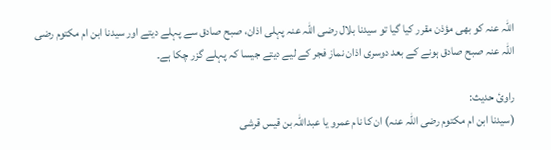اللہ عنہ کو بھی مؤذن مقرر کیا گیا تو سیدنا بلال رضی اللہ عنہ پہلی اذان، صبح صادق سے پہلے دیتے اور سیدنا ابن ام مکتوم رضی اللہ عنہ صبح صادق ہونے کے بعد دوسری اذان نماز فجر کے لیے دیتے جیسا کہ پہلے گزر چکا ہے۔

راویٔ حدیث:
(سیدنا ابن ام مکتوم رضی اللہ عنہ) ان کا نام عمرو یا عبداللہ بن قیس قرشی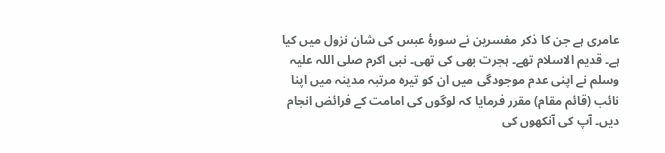عامری ہے جن کا ذکر مفسرین نے سورۂ عبس کی شان نزول میں کیا ہے۔ قدیم الاسلام تھے۔ ہجرت بھی کی تھی۔ نبی اکرم صلی اللہ علیہ وسلم نے اپنی عدم موجودگی میں ان کو تیرہ مرتبہ مدینہ میں اپنا نائب (قائم مقام) مقرر فرمایا کہ لوگوں کی امامت کے فرائض انجام دیں۔ آپ کی آنکھوں کی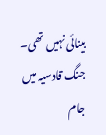بینائی نہیں تھی۔ جنگ قادسیہ میں جام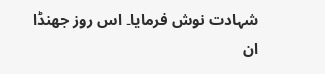شہادت نوش فرمایا۔ اس روز جھنڈا ان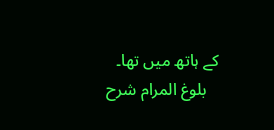کے ہاتھ میں تھا۔
   بلوغ المرام شرح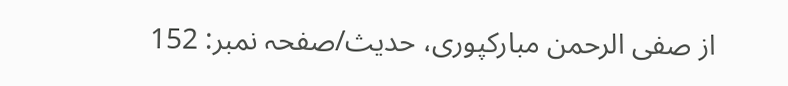از صفی الرحمن مبارکپوری، حدیث/صفحہ نمبر: 152